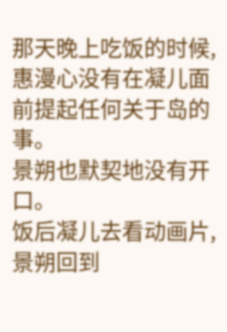那天晚上吃饭的时候,惠漫心没有在凝儿面前提起任何关于岛的事。
景朔也默契地没有开口。
饭后凝儿去看动画片,景朔回到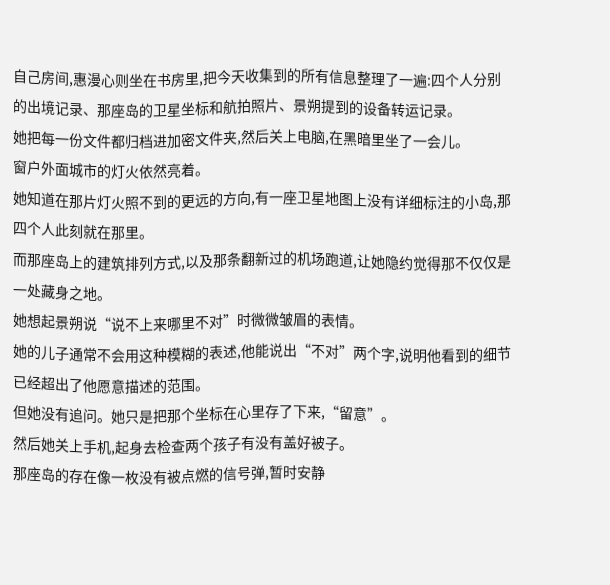自己房间,惠漫心则坐在书房里,把今天收集到的所有信息整理了一遍:四个人分别的出境记录、那座岛的卫星坐标和航拍照片、景朔提到的设备转运记录。
她把每一份文件都归档进加密文件夹,然后关上电脑,在黑暗里坐了一会儿。
窗户外面城市的灯火依然亮着。
她知道在那片灯火照不到的更远的方向,有一座卫星地图上没有详细标注的小岛,那四个人此刻就在那里。
而那座岛上的建筑排列方式,以及那条翻新过的机场跑道,让她隐约觉得那不仅仅是一处藏身之地。
她想起景朔说“说不上来哪里不对”时微微皱眉的表情。
她的儿子通常不会用这种模糊的表述,他能说出“不对”两个字,说明他看到的细节已经超出了他愿意描述的范围。
但她没有追问。她只是把那个坐标在心里存了下来,“留意”。
然后她关上手机,起身去检查两个孩子有没有盖好被子。
那座岛的存在像一枚没有被点燃的信号弹,暂时安静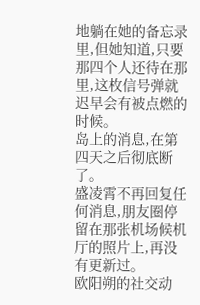地躺在她的备忘录里,但她知道,只要那四个人还待在那里,这枚信号弹就迟早会有被点燃的时候。
岛上的消息,在第四天之后彻底断了。
盛凌霄不再回复任何消息,朋友圈停留在那张机场候机厅的照片上,再没有更新过。
欧阳朔的社交动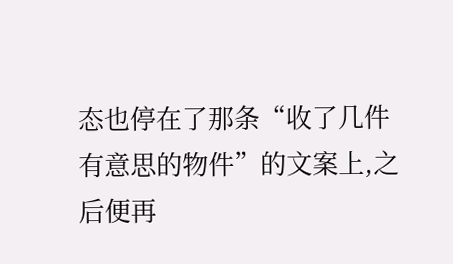态也停在了那条“收了几件有意思的物件”的文案上,之后便再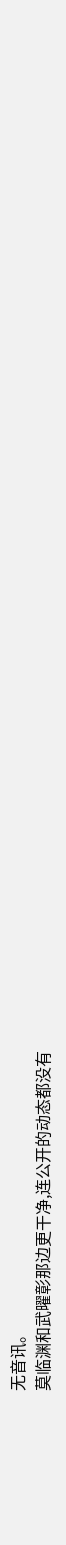无音讯。
莫临渊和武曜彰那边更干净,连公开的动态都没有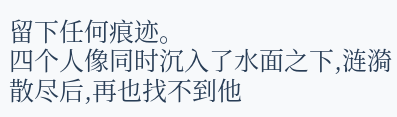留下任何痕迹。
四个人像同时沉入了水面之下,涟漪散尽后,再也找不到他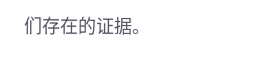们存在的证据。